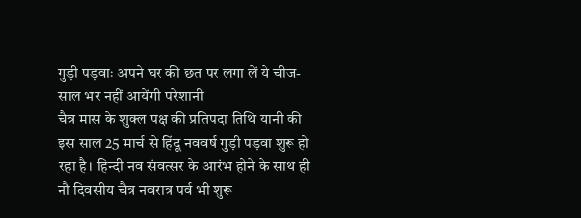गुड़ी पड़वाः अपने घर की छत पर लगा लें ये चीज- साल भर नहीं आयेंगी परेशानी
चैत्र मास के शुक्ल पक्ष की प्रतिपदा तिथि यानी की इस साल 25 मार्च से हिंदू नववर्ष गुड़ी पड़वा शुरू हो रहा है। हिन्दी नव संवत्सर के आरंभ होने के साथ ही नौ दिवसीय चैत्र नवरात्र पर्व भी शुरू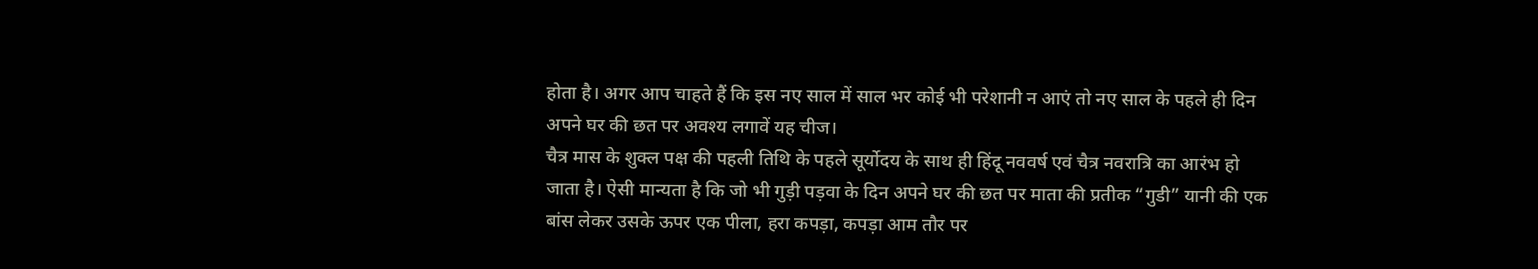होता है। अगर आप चाहते हैं कि इस नए साल में साल भर कोई भी परेशानी न आएं तो नए साल के पहले ही दिन अपने घर की छत पर अवश्य लगावें यह चीज।
चैत्र मास के शुक्ल पक्ष की पहली तिथि के पहले सूर्योदय के साथ ही हिंदू नववर्ष एवं चैत्र नवरात्रि का आरंभ हो जाता है। ऐसी मान्यता है कि जो भी गुड़ी पड़वा के दिन अपने घर की छत पर माता की प्रतीक “गुडी” यानी की एक बांस लेकर उसके ऊपर एक पीला, हरा कपड़ा, कपड़ा आम तौर पर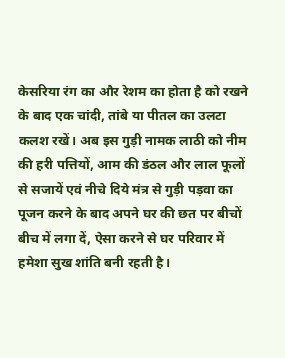केसरिया रंग का और रेशम का होता है को रखने के बाद एक चांदी, तांबे या पीतल का उलटा कलश रखें। अब इस गुड़ी नामक लाठी को नीम की हरी पत्तियों, आम की डंठल और लाल फूलों से सजायें एवं नीचे दिये मंत्र से गुड़ी पड़वा का पूजन करने के बाद अपने घर की छत पर बीचों बीच में लगा दें, ऐसा करने से घर परिवार में हमेशा सुख शांति बनी रहती है।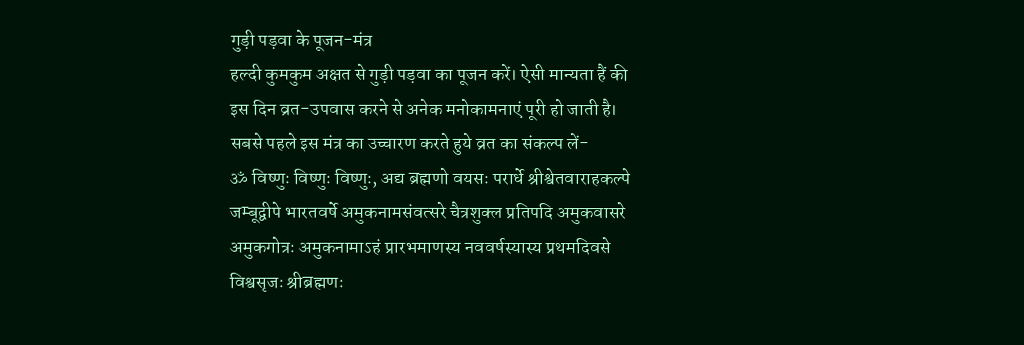गुड़ी पड़वा के पूजन-मंत्र
हल्दी कुमकुम अक्षत से गुड़ी पड़वा का पूजन करें। ऐसी मान्यता हैं की इस दिन व्रत-उपवास करने से अनेक मनोकामनाएं पूरी हो जाती है।
सबसे पहले इस मंत्र का उच्चारण करते हुये व्रत का संकल्प लें-
ॐ विष्णुः विष्णुः विष्णुः, अद्य ब्रह्मणो वयसः परार्धे श्रीश्वेतवाराहकल्पे जम्बूद्वीपे भारतवर्षे अमुकनामसंवत्सरे चैत्रशुक्ल प्रतिपदि अमुकवासरे अमुकगोत्रः अमुकनामाऽहं प्रारभमाणस्य नववर्षस्यास्य प्रथमदिवसे विश्वसृजः श्रीब्रह्मणः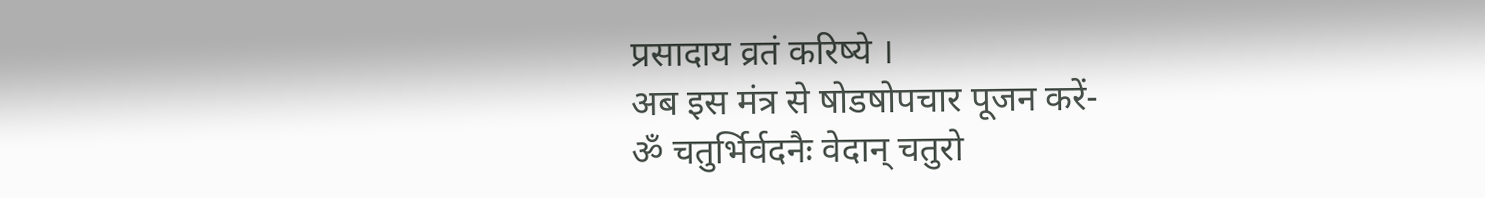प्रसादाय व्रतं करिष्ये ।
अब इस मंत्र से षोडषोपचार पूजन करें-
ॐ चतुर्भिर्वदनैः वेदान् चतुरो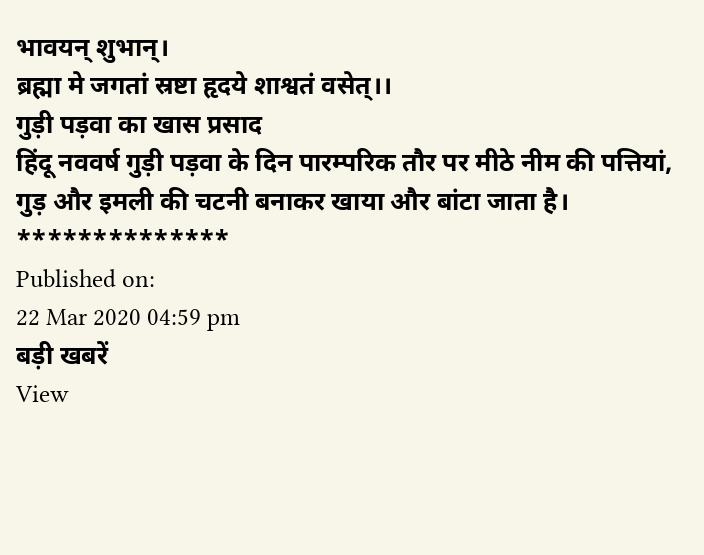भावयन् शुभान्।
ब्रह्मा मे जगतां स्रष्टा हृदये शाश्वतं वसेत्।।
गुड़ी पड़वा का खास प्रसाद
हिंदू नववर्ष गुड़ी पड़वा के दिन पारम्परिक तौर पर मीठे नीम की पत्तियां, गुड़ और इमली की चटनी बनाकर खाया और बांटा जाता है।
**************
Published on:
22 Mar 2020 04:59 pm
बड़ी खबरें
View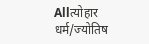Allत्योहार
धर्म/ज्योतिष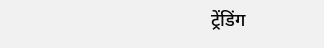ट्रेंडिंग